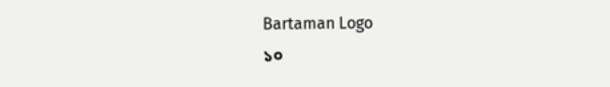Bartaman Logo
১০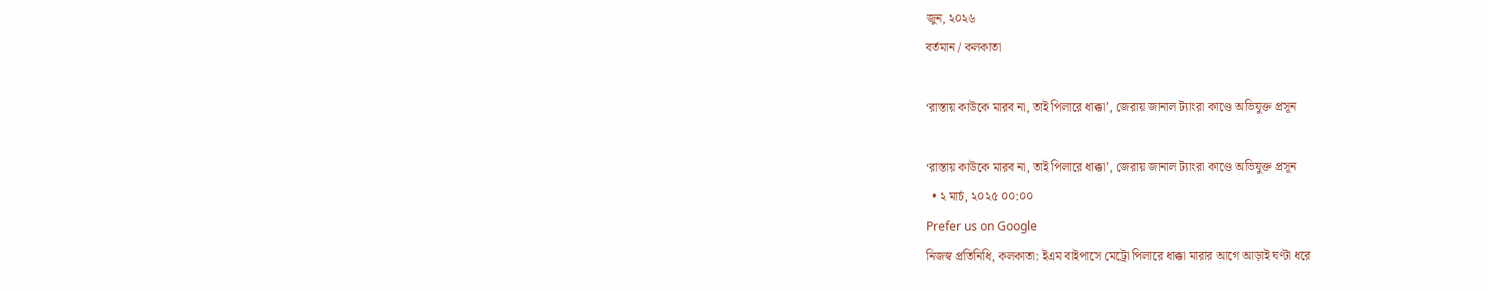জুন, ২০২৬
বর্তমান / কলকাতা

‘রাস্তায় কাউকে মারব না, তাই পিলারে ধাক্কা’, জেরায় জানাল ট্যাংরা কাণ্ডে অভিযুক্ত প্রসূন

‘রাস্তায় কাউকে মারব না, তাই পিলারে ধাক্কা’, জেরায় জানাল ট্যাংরা কাণ্ডে অভিযুক্ত প্রসূন
  • ২ মার্চ, ২০২৫ ০০:০০
Prefer us on Google
নিজস্ব প্রতিনিধি, কলকাতা: ইএম বাইপাসে মেট্রো পিলারে ধাক্কা মারার আগে আড়াই ঘণ্টা ধরে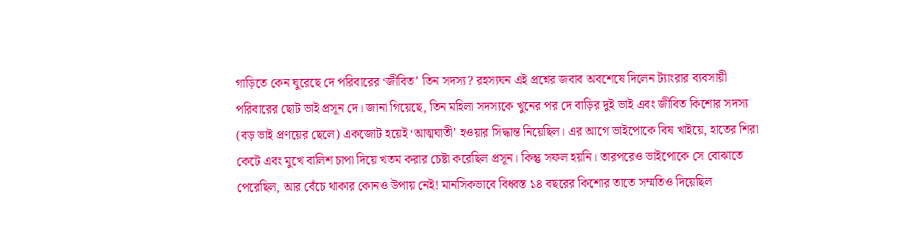গাড়িতে কেন ঘুরেছে দে পরিবারের ‘জীবিত’ তিন সদস্য? রহস্যঘন এই প্রশ্নের জবাব অবশেষে দিলেন ট্যাংরার ব্যবসায়ী পরিবারের ছোট ভাই প্রসূন দে। জানা গিয়েছে, তিন মহিলা সদস্যকে খুনের পর দে বাড়ির দুই ভাই এবং জীবিত কিশোর সদস্য (বড় ভাই প্রণয়ের ছেলে) একজোট হয়েই ‘আত্মঘাতী’ হওয়ার সিদ্ধান্ত নিয়েছিল। এর আগে ভাইপোকে বিষ খাইয়ে, হাতের শিরা কেটে এবং মুখে বালিশ চাপা দিয়ে খতম করার চেষ্টা করেছিল প্রসূন। কিন্তু সফল হয়নি। তারপরেও ভাইপোকে সে বোঝাতে পেরেছিল, আর বেঁচে থাকার কোনও উপায় নেই! মানসিকভাবে বিধ্বস্ত ১৪ বছরের কিশোর তাতে সম্মতিও দিয়েছিল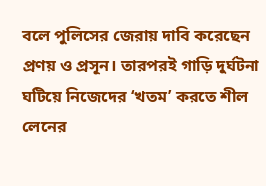বলে পুলিসের জেরায় দাবি করেছেন প্রণয় ও প্রসূন। তারপরই গাড়ি দুর্ঘটনা ঘটিয়ে নিজেদের ‘খতম’ করতে শীল লেনের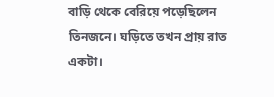বাড়ি থেকে বেরিয়ে পড়েছিলেন তিনজনে। ঘড়িতে তখন প্রায় রাত একটা।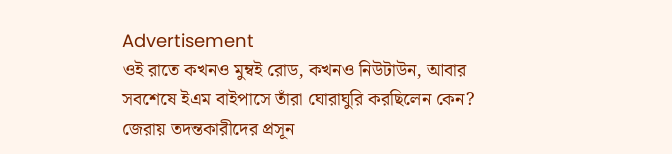Advertisement
ওই রাতে কখনও মুম্বই রোড, কখনও নিউটাউন, আবার সবশেষে ইএম বাইপাসে তাঁরা ঘোরাঘুরি করছিলেন কেন? জেরায় তদন্তকারীদের প্রসূন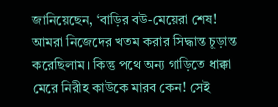জানিয়েছেন, ‘বাড়ির বউ-মেয়েরা শেষ! আমরা নিজেদের খতম করার সিদ্ধান্ত চূড়ান্ত করেছিলাম। কিন্তু পথে অন্য গাড়িতে ধাক্কা মেরে নিরীহ কাউকে মারব কেন! সেই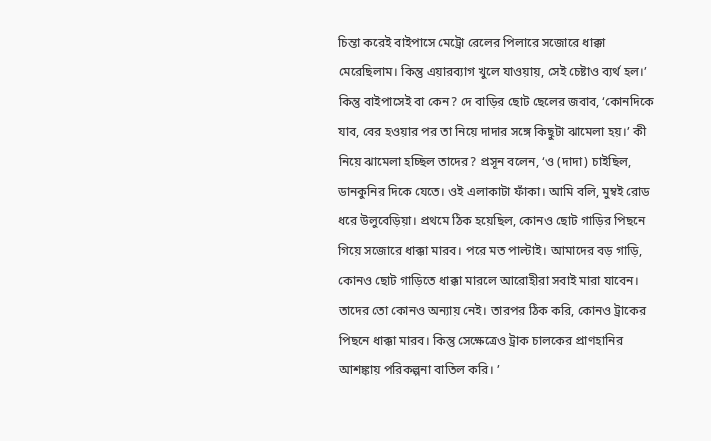চিন্তা করেই বাইপাসে মেট্রো রেলের পিলারে সজোরে ধাক্কা মেরেছিলাম। কিন্তু এয়ারব্যাগ খুলে যাওয়ায়, সেই চেষ্টাও ব্যর্থ হল।’ কিন্তু বাইপাসেই বা কেন? দে বাড়ির ছোট ছেলের জবাব, ‘কোনদিকে যাব, বের হওয়ার পর তা নিয়ে দাদার সঙ্গে কিছুটা ঝামেলা হয়।’ কী নিয়ে ঝামেলা হচ্ছিল তাদের? প্রসূন বলেন, ‘ও (দাদা) চাইছিল, ডানকুনির দিকে যেতে। ওই এলাকাটা ফাঁকা। আমি বলি, মুম্বই রোড ধরে উলুবেড়িয়া। প্রথমে ঠিক হয়েছিল, কোনও ছোট গাড়ির পিছনে গিয়ে সজোরে ধাক্কা মারব। পরে মত পাল্টাই। আমাদের বড় গাড়ি, কোনও ছোট গাড়িতে ধাক্কা মারলে আরোহীরা সবাই মারা যাবেন। তাদের তো কোনও অন্যায় নেই। তারপর ঠিক করি, কোনও ট্রাকের পিছনে ধাক্কা মারব। কিন্তু সেক্ষেত্রেও ট্রাক চালকের প্রাণহানির আশঙ্কায় পরিকল্পনা বাতিল করি। ’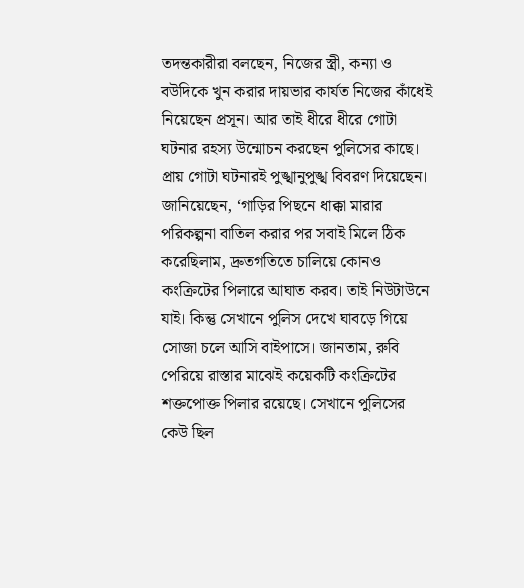তদন্তকারীরা বলছেন, নিজের স্ত্রী, কন্যা ও বউদিকে খুন করার দায়ভার কার্যত নিজের কাঁধেই নিয়েছেন প্রসূন। আর তাই ধীরে ধীরে গোটা ঘটনার রহস্য উন্মোচন করছেন পুলিসের কাছে। প্রায় গোটা ঘটনারই পুঙ্খানুপুঙ্খ বিবরণ দিয়েছেন। জানিয়েছেন, ‘গাড়ির পিছনে ধাক্কা মারার পরিকল্পনা বাতিল করার পর সবাই মিলে ঠিক করেছিলাম, দ্রুতগতিতে চালিয়ে কোনও কংক্রিটের পিলারে আঘাত করব। তাই নিউটাউনে যাই। কিন্তু সেখানে পুলিস দেখে ঘাবড়ে গিয়ে সোজা চলে আসি বাইপাসে। জানতাম, রুবি পেরিয়ে রাস্তার মাঝেই কয়েকটি কংক্রিটের শক্তপোক্ত পিলার রয়েছে। সেখানে পুলিসের কেউ ছিল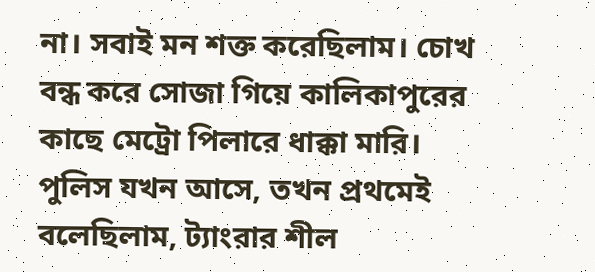না। সবাই মন শক্ত করেছিলাম। চোখ বন্ধ করে সোজা গিয়ে কালিকাপুরের কাছে মেট্রো পিলারে ধাক্কা মারি। পুলিস যখন আসে, তখন প্রথমেই বলেছিলাম, ট্যাংরার শীল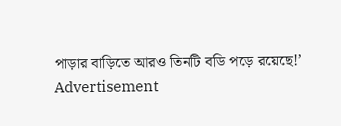পাড়ার বাড়িতে আরও তিনটি বডি পড়ে রয়েছে!’
Advertisement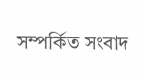সম্পর্কিত সংবাদ